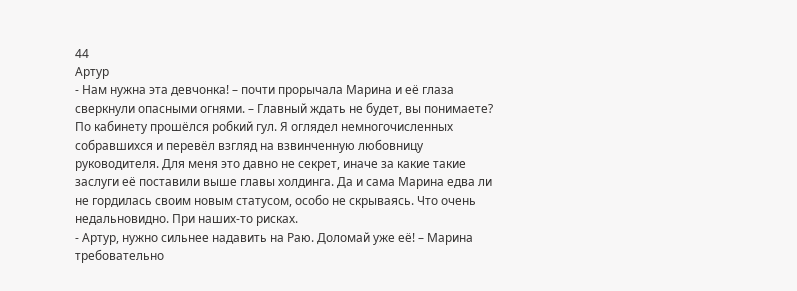44
Артур
- Нам нужна эта девчонка! – почти прорычала Марина и её глаза сверкнули опасными огнями. – Главный ждать не будет, вы понимаете?
По кабинету прошёлся робкий гул. Я оглядел немногочисленных собравшихся и перевёл взгляд на взвинченную любовницу руководителя. Для меня это давно не секрет, иначе за какие такие заслуги её поставили выше главы холдинга. Да и сама Марина едва ли не гордилась своим новым статусом, особо не скрываясь. Что очень недальновидно. При наших-то рисках.
- Артур, нужно сильнее надавить на Раю. Доломай уже её! – Марина требовательно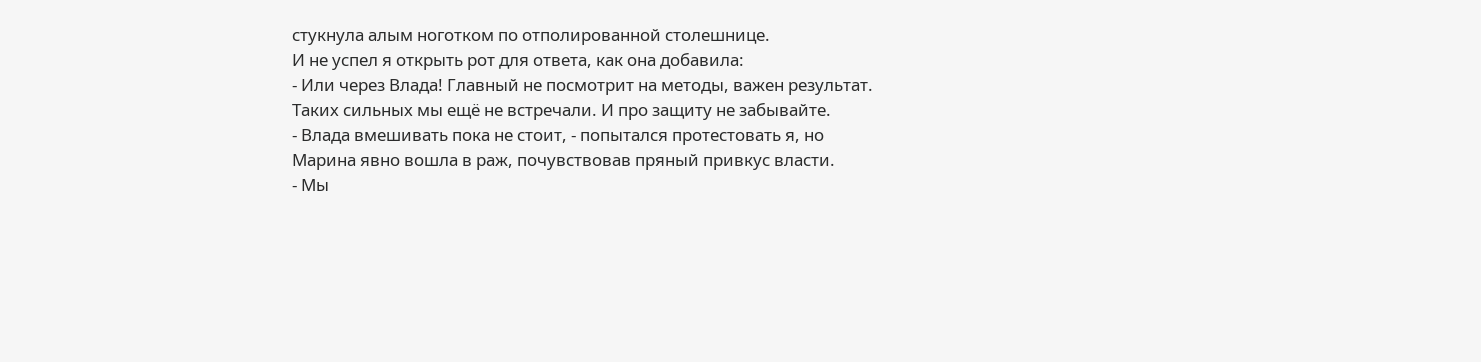стукнула алым ноготком по отполированной столешнице.
И не успел я открыть рот для ответа, как она добавила:
- Или через Влада! Главный не посмотрит на методы, важен результат. Таких сильных мы ещё не встречали. И про защиту не забывайте.
- Влада вмешивать пока не стоит, - попытался протестовать я, но Марина явно вошла в раж, почувствовав пряный привкус власти.
- Мы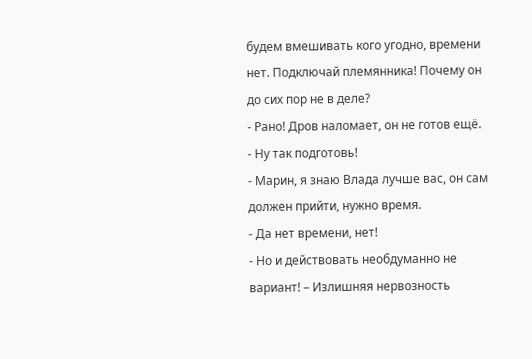будем вмешивать кого угодно, времени нет. Подключай племянника! Почему он до сих пор не в деле?
- Рано! Дров наломает, он не готов ещё.
- Ну так подготовь!
- Марин, я знаю Влада лучше вас, он сам должен прийти, нужно время.
- Да нет времени, нет!
- Но и действовать необдуманно не вариант! – Излишняя нервозность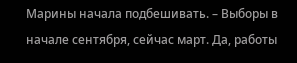Марины начала подбешивать. – Выборы в начале сентября, сейчас март. Да, работы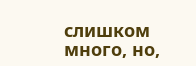слишком много, но,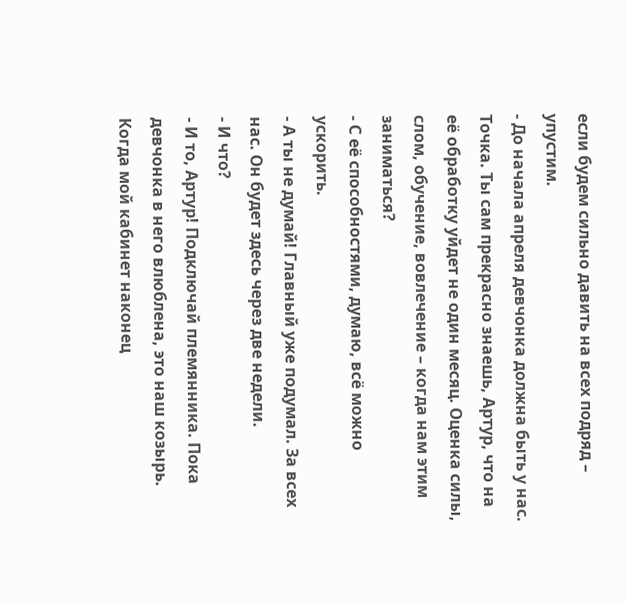если будем сильно давить на всех подряд – упустим.
- До начала апреля девчонка должна быть у нас. Точка. Ты сам прекрасно знаешь, Артур, что на её обработку уйдет не один месяц. Оценка силы, слом, обучение, вовлечение – когда нам этим заниматься?
- С её способностями, думаю, всё можно ускорить.
- А ты не думай! Главный уже подумал. За всех нас. Он будет здесь через две недели.
- И что?
- И то, Артур! Подключай племянника. Пока девчонка в него влюблена, это наш козырь.
Когда мой кабинет наконец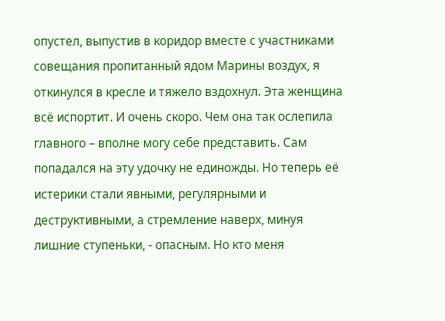опустел, выпустив в коридор вместе с участниками совещания пропитанный ядом Марины воздух, я откинулся в кресле и тяжело вздохнул. Эта женщина всё испортит. И очень скоро. Чем она так ослепила главного – вполне могу себе представить. Сам попадался на эту удочку не единожды. Но теперь её истерики стали явными, регулярными и деструктивными, а стремление наверх, минуя лишние ступеньки, - опасным. Но кто меня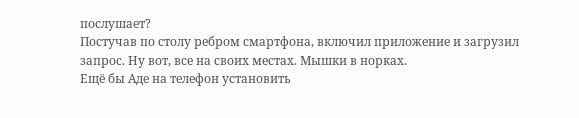послушает?
Постучав по столу ребром смартфона, включил приложение и загрузил запрос. Ну вот, все на своих местах. Мышки в норках.
Ещё бы Аде на телефон установить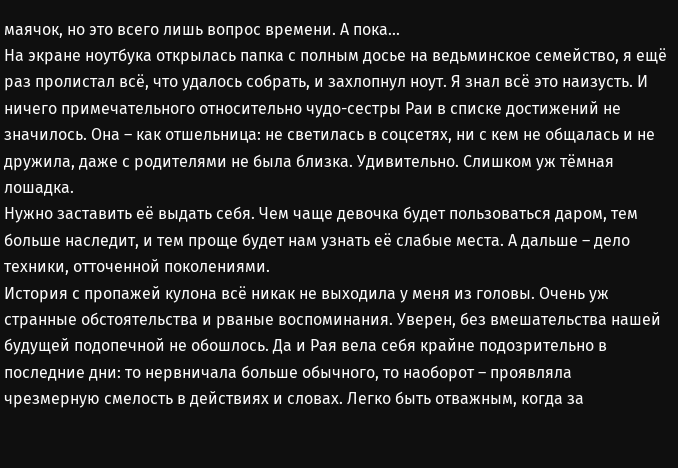маячок, но это всего лишь вопрос времени. А пока...
На экране ноутбука открылась папка с полным досье на ведьминское семейство, я ещё раз пролистал всё, что удалось собрать, и захлопнул ноут. Я знал всё это наизусть. И ничего примечательного относительно чудо-сестры Раи в списке достижений не значилось. Она – как отшельница: не светилась в соцсетях, ни с кем не общалась и не дружила, даже с родителями не была близка. Удивительно. Слишком уж тёмная лошадка.
Нужно заставить её выдать себя. Чем чаще девочка будет пользоваться даром, тем больше наследит, и тем проще будет нам узнать её слабые места. А дальше – дело техники, отточенной поколениями.
История с пропажей кулона всё никак не выходила у меня из головы. Очень уж странные обстоятельства и рваные воспоминания. Уверен, без вмешательства нашей будущей подопечной не обошлось. Да и Рая вела себя крайне подозрительно в последние дни: то нервничала больше обычного, то наоборот – проявляла чрезмерную смелость в действиях и словах. Легко быть отважным, когда за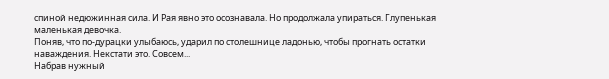спиной недюжинная сила. И Рая явно это осознавала. Но продолжала упираться. Глупенькая маленькая девочка.
Поняв, что по-дурацки улыбаюсь, ударил по столешнице ладонью, чтобы прогнать остатки наваждения. Некстати это. Совсем...
Набрав нужный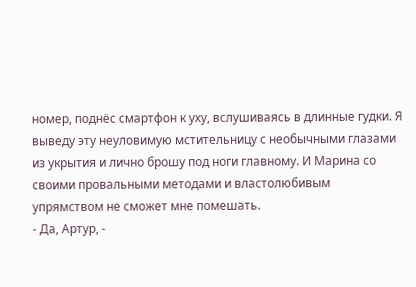номер, поднёс смартфон к уху, вслушиваясь в длинные гудки. Я выведу эту неуловимую мстительницу с необычными глазами из укрытия и лично брошу под ноги главному. И Марина со своими провальными методами и властолюбивым упрямством не сможет мне помешать.
- Да, Артур, -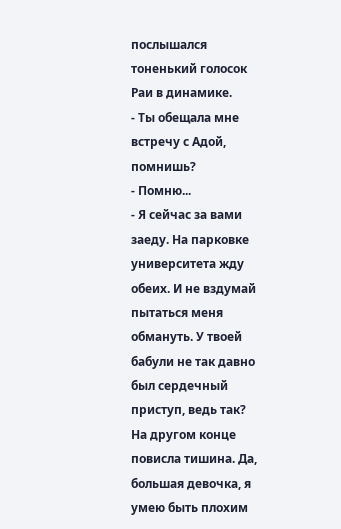послышался тоненький голосок Раи в динамике.
- Ты обещала мне встречу с Адой, помнишь?
- Помню...
- Я сейчас за вами заеду. На парковке университета жду обеих. И не вздумай пытаться меня обмануть. У твоей бабули не так давно был сердечный приступ, ведь так?
На другом конце повисла тишина. Да, большая девочка, я умею быть плохим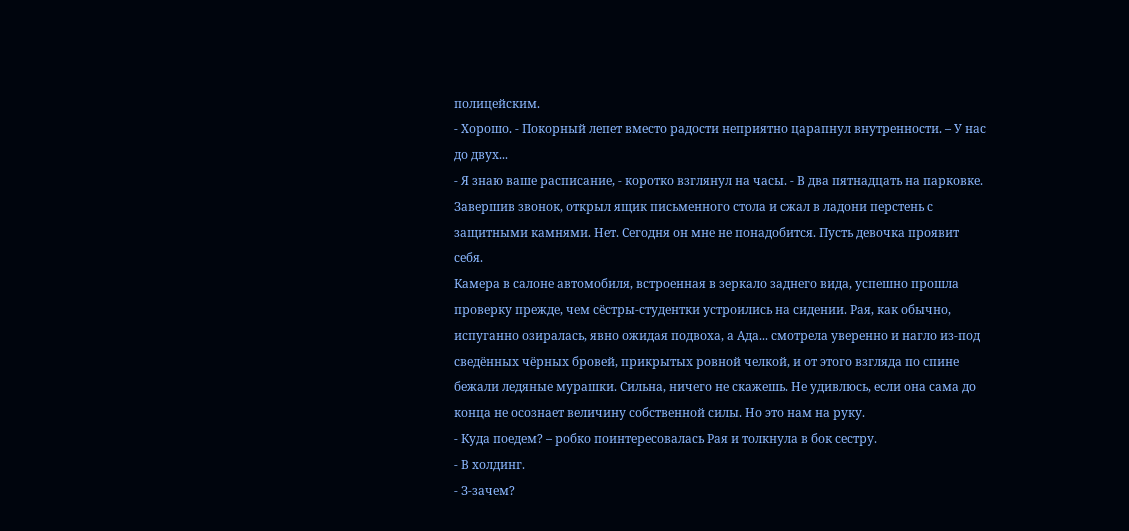полицейским.
- Хорошо. - Покорный лепет вместо радости неприятно царапнул внутренности. – У нас до двух...
- Я знаю ваше расписание, - коротко взглянул на часы. - В два пятнадцать на парковке.
Завершив звонок, открыл ящик письменного стола и сжал в ладони перстень с защитными камнями. Нет. Сегодня он мне не понадобится. Пусть девочка проявит себя.
Камера в салоне автомобиля, встроенная в зеркало заднего вида, успешно прошла проверку прежде, чем сёстры-студентки устроились на сидении. Рая, как обычно, испуганно озиралась, явно ожидая подвоха, а Ада... смотрела уверенно и нагло из-под сведённых чёрных бровей, прикрытых ровной челкой, и от этого взгляда по спине бежали ледяные мурашки. Сильна, ничего не скажешь. Не удивлюсь, если она сама до конца не осознает величину собственной силы. Но это нам на руку.
- Куда поедем? – робко поинтересовалась Рая и толкнула в бок сестру.
- В холдинг.
- З-зачем?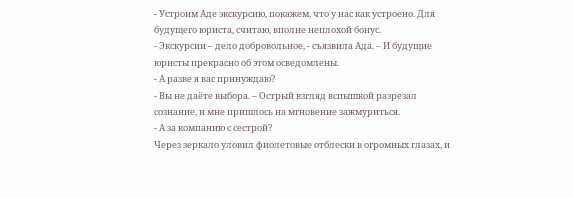- Устроим Аде экскурсию, покажем, что у нас как устроено. Для будущего юриста, считаю, вполне неплохой бонус.
- Экскурсии – дело добровольное, - съязвила Ада. – И будущие юристы прекрасно об этом осведомлены.
- А разве я вас принуждаю?
- Вы не даёте выбора. – Острый взгляд вспышкой разрезал сознание, и мне пришлось на мгновение зажмуриться.
- А за компанию с сестрой?
Через зеркало уловил фиолетовые отблески в огромных глазах, и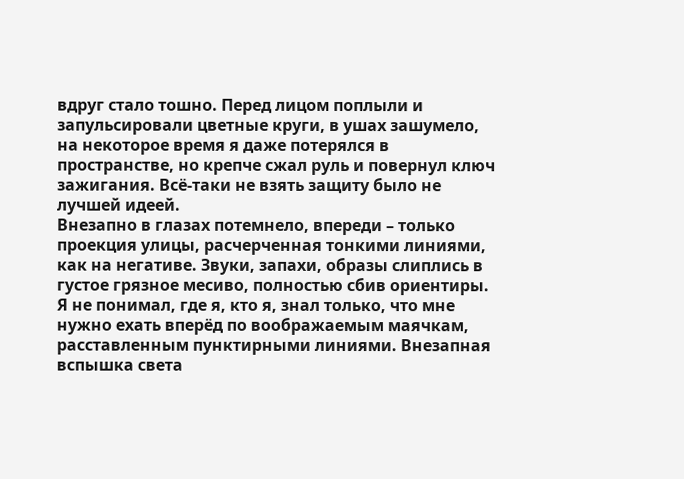вдруг стало тошно. Перед лицом поплыли и запульсировали цветные круги, в ушах зашумело, на некоторое время я даже потерялся в пространстве, но крепче сжал руль и повернул ключ зажигания. Всё-таки не взять защиту было не лучшей идеей.
Внезапно в глазах потемнело, впереди – только проекция улицы, расчерченная тонкими линиями, как на негативе. Звуки, запахи, образы слиплись в густое грязное месиво, полностью сбив ориентиры. Я не понимал, где я, кто я, знал только, что мне нужно ехать вперёд по воображаемым маячкам, расставленным пунктирными линиями. Внезапная вспышка света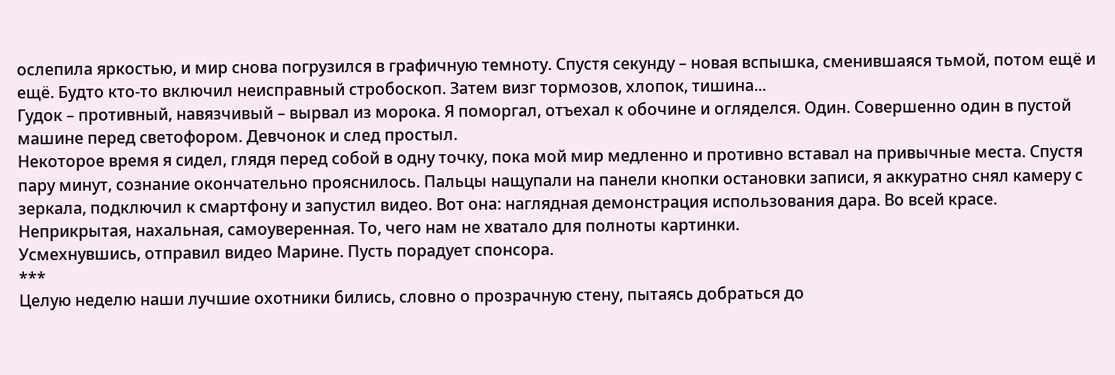ослепила яркостью, и мир снова погрузился в графичную темноту. Спустя секунду – новая вспышка, сменившаяся тьмой, потом ещё и ещё. Будто кто-то включил неисправный стробоскоп. Затем визг тормозов, хлопок, тишина...
Гудок – противный, навязчивый – вырвал из морока. Я поморгал, отъехал к обочине и огляделся. Один. Совершенно один в пустой машине перед светофором. Девчонок и след простыл.
Некоторое время я сидел, глядя перед собой в одну точку, пока мой мир медленно и противно вставал на привычные места. Спустя пару минут, сознание окончательно прояснилось. Пальцы нащупали на панели кнопки остановки записи, я аккуратно снял камеру с зеркала, подключил к смартфону и запустил видео. Вот она: наглядная демонстрация использования дара. Во всей красе. Неприкрытая, нахальная, самоуверенная. То, чего нам не хватало для полноты картинки.
Усмехнувшись, отправил видео Марине. Пусть порадует спонсора.
***
Целую неделю наши лучшие охотники бились, словно о прозрачную стену, пытаясь добраться до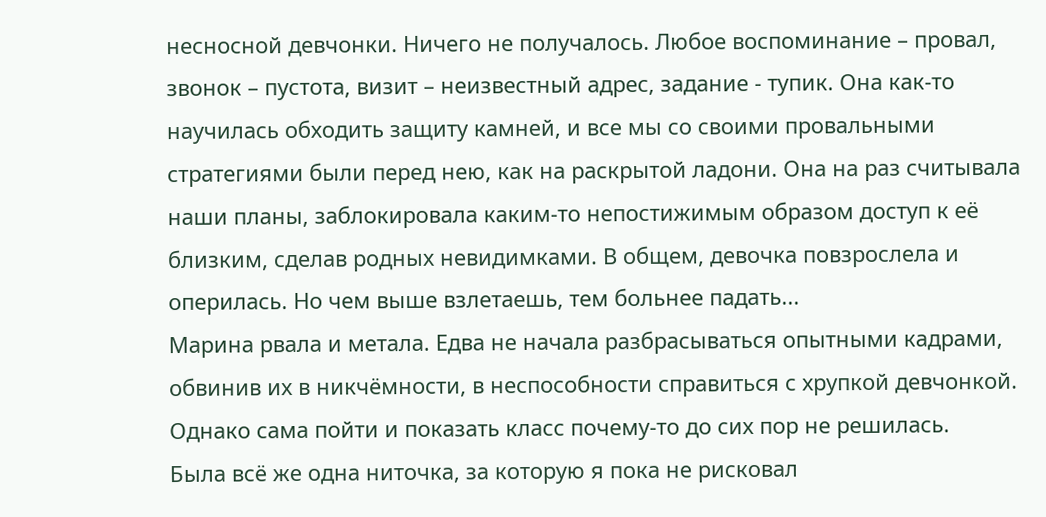несносной девчонки. Ничего не получалось. Любое воспоминание – провал, звонок – пустота, визит – неизвестный адрес, задание - тупик. Она как-то научилась обходить защиту камней, и все мы со своими провальными стратегиями были перед нею, как на раскрытой ладони. Она на раз считывала наши планы, заблокировала каким-то непостижимым образом доступ к её близким, сделав родных невидимками. В общем, девочка повзрослела и оперилась. Но чем выше взлетаешь, тем больнее падать...
Марина рвала и метала. Едва не начала разбрасываться опытными кадрами, обвинив их в никчёмности, в неспособности справиться с хрупкой девчонкой. Однако сама пойти и показать класс почему-то до сих пор не решилась.
Была всё же одна ниточка, за которую я пока не рисковал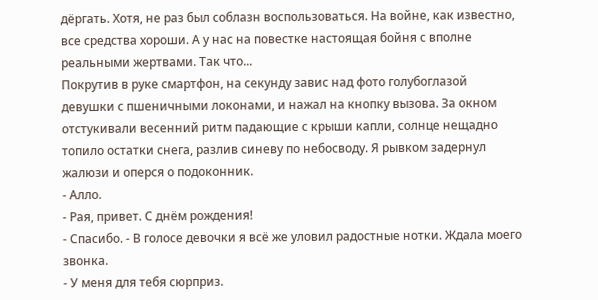дёргать. Хотя, не раз был соблазн воспользоваться. На войне, как известно, все средства хороши. А у нас на повестке настоящая бойня с вполне реальными жертвами. Так что...
Покрутив в руке смартфон, на секунду завис над фото голубоглазой девушки с пшеничными локонами, и нажал на кнопку вызова. За окном отстукивали весенний ритм падающие с крыши капли, солнце нещадно топило остатки снега, разлив синеву по небосводу. Я рывком задернул жалюзи и оперся о подоконник.
- Алло.
- Рая, привет. С днём рождения!
- Спасибо. - В голосе девочки я всё же уловил радостные нотки. Ждала моего звонка.
- У меня для тебя сюрприз.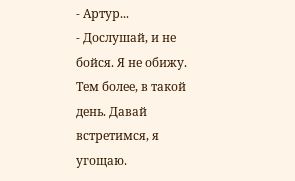- Артур...
- Дослушай, и не бойся. Я не обижу. Тем более, в такой день. Давай встретимся, я угощаю.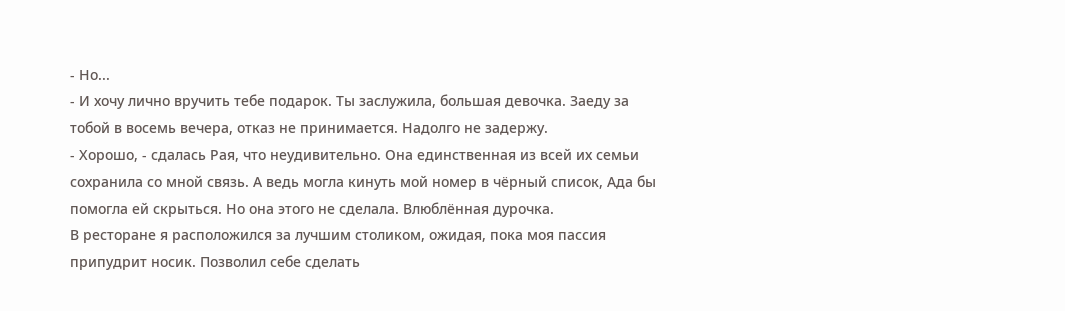- Но...
- И хочу лично вручить тебе подарок. Ты заслужила, большая девочка. Заеду за тобой в восемь вечера, отказ не принимается. Надолго не задержу.
- Хорошо, - сдалась Рая, что неудивительно. Она единственная из всей их семьи сохранила со мной связь. А ведь могла кинуть мой номер в чёрный список, Ада бы помогла ей скрыться. Но она этого не сделала. Влюблённая дурочка.
В ресторане я расположился за лучшим столиком, ожидая, пока моя пассия припудрит носик. Позволил себе сделать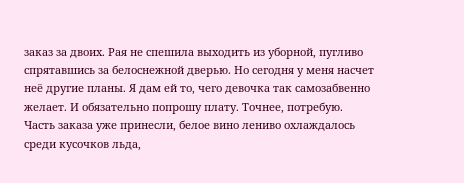заказ за двоих. Рая не спешила выходить из уборной, пугливо спрятавшись за белоснежной дверью. Но сегодня у меня насчет неё другие планы. Я дам ей то, чего девочка так самозабвенно желает. И обязательно попрошу плату. Точнее, потребую.
Часть заказа уже принесли, белое вино лениво охлаждалось среди кусочков льда,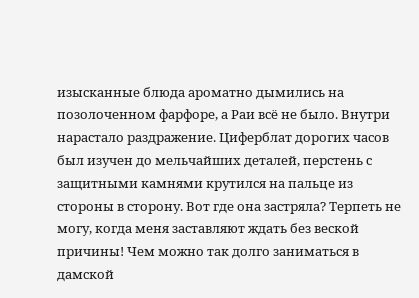изысканные блюда ароматно дымились на позолоченном фарфоре, а Раи всё не было. Внутри нарастало раздражение. Циферблат дорогих часов был изучен до мельчайших деталей, перстень с защитными камнями крутился на пальце из стороны в сторону. Вот где она застряла? Терпеть не могу, когда меня заставляют ждать без веской причины! Чем можно так долго заниматься в дамской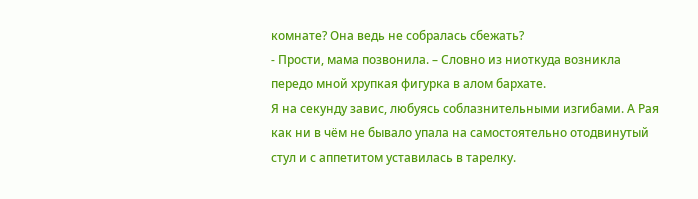комнате? Она ведь не собралась сбежать?
- Прости, мама позвонила. – Словно из ниоткуда возникла передо мной хрупкая фигурка в алом бархате.
Я на секунду завис, любуясь соблазнительными изгибами. А Рая как ни в чём не бывало упала на самостоятельно отодвинутый стул и с аппетитом уставилась в тарелку.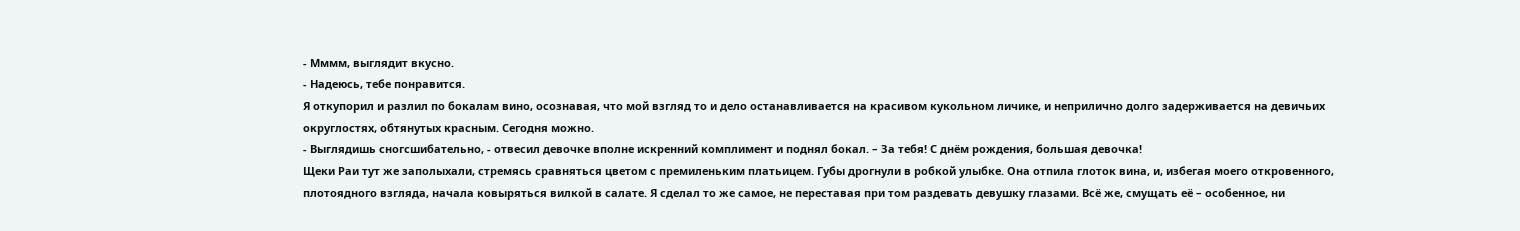- Мммм, выглядит вкусно.
- Надеюсь, тебе понравится.
Я откупорил и разлил по бокалам вино, осознавая, что мой взгляд то и дело останавливается на красивом кукольном личике, и неприлично долго задерживается на девичьих округлостях, обтянутых красным. Сегодня можно.
- Выглядишь сногсшибательно, - отвесил девочке вполне искренний комплимент и поднял бокал. – За тебя! С днём рождения, большая девочка!
Щеки Раи тут же заполыхали, стремясь сравняться цветом с премиленьким платьицем. Губы дрогнули в робкой улыбке. Она отпила глоток вина, и, избегая моего откровенного, плотоядного взгляда, начала ковыряться вилкой в салате. Я сделал то же самое, не переставая при том раздевать девушку глазами. Всё же, смущать её – особенное, ни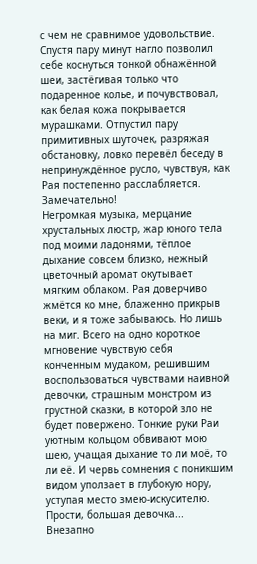с чем не сравнимое удовольствие.
Спустя пару минут нагло позволил себе коснуться тонкой обнажённой шеи, застёгивая только что подаренное колье, и почувствовал, как белая кожа покрывается мурашками. Отпустил пару примитивных шуточек, разряжая обстановку, ловко перевёл беседу в непринуждённое русло, чувствуя, как Рая постепенно расслабляется. Замечательно!
Негромкая музыка, мерцание хрустальных люстр, жар юного тела под моими ладонями, тёплое дыхание совсем близко, нежный цветочный аромат окутывает мягким облаком. Рая доверчиво жмётся ко мне, блаженно прикрыв веки, и я тоже забываюсь. Но лишь на миг. Всего на одно короткое мгновение чувствую себя конченным мудаком, решившим воспользоваться чувствами наивной девочки, страшным монстром из грустной сказки, в которой зло не будет повержено. Тонкие руки Раи уютным кольцом обвивают мою шею, учащая дыхание то ли моё, то ли её. И червь сомнения с поникшим видом уползает в глубокую нору, уступая место змею-искусителю. Прости, большая девочка...
Внезапно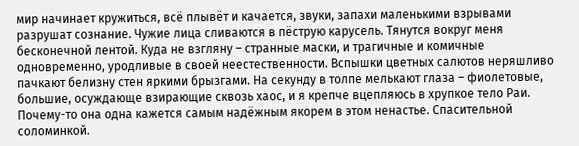мир начинает кружиться, всё плывёт и качается, звуки, запахи маленькими взрывами разрушат сознание. Чужие лица сливаются в пёструю карусель. Тянутся вокруг меня бесконечной лентой. Куда не взгляну – странные маски, и трагичные и комичные одновременно, уродливые в своей неестественности. Вспышки цветных салютов неряшливо пачкают белизну стен яркими брызгами. На секунду в толпе мелькают глаза – фиолетовые, большие, осуждающе взирающие сквозь хаос, и я крепче вцепляюсь в хрупкое тело Раи. Почему-то она одна кажется самым надёжным якорем в этом ненастье. Спасительной соломинкой.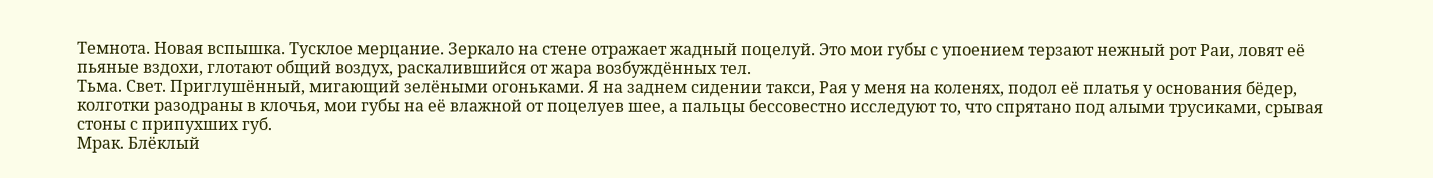Темнота. Новая вспышка. Тусклое мерцание. Зеркало на стене отражает жадный поцелуй. Это мои губы с упоением терзают нежный рот Раи, ловят её пьяные вздохи, глотают общий воздух, раскалившийся от жара возбуждённых тел.
Тьма. Свет. Приглушённый, мигающий зелёными огоньками. Я на заднем сидении такси, Рая у меня на коленях, подол её платья у основания бёдер, колготки разодраны в клочья, мои губы на её влажной от поцелуев шее, а пальцы бессовестно исследуют то, что спрятано под алыми трусиками, срывая стоны с припухших губ.
Мрак. Блёклый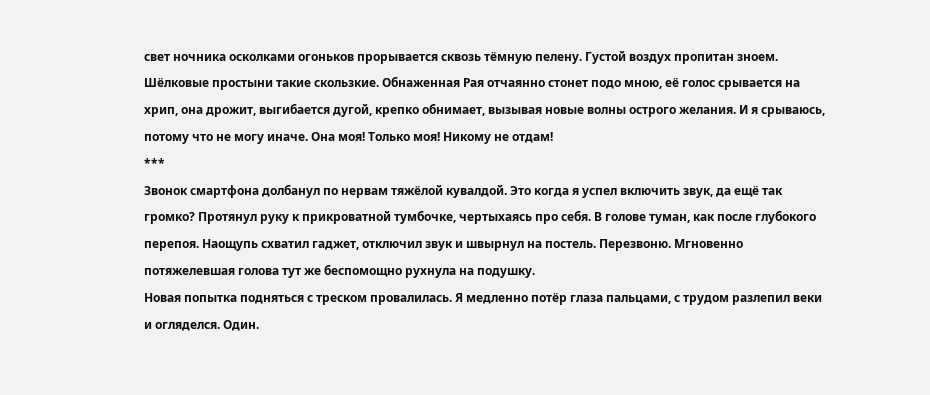свет ночника осколками огоньков прорывается сквозь тёмную пелену. Густой воздух пропитан зноем. Шёлковые простыни такие скользкие. Обнаженная Рая отчаянно стонет подо мною, её голос срывается на хрип, она дрожит, выгибается дугой, крепко обнимает, вызывая новые волны острого желания. И я срываюсь, потому что не могу иначе. Она моя! Только моя! Никому не отдам!
***
Звонок смартфона долбанул по нервам тяжёлой кувалдой. Это когда я успел включить звук, да ещё так громко? Протянул руку к прикроватной тумбочке, чертыхаясь про себя. В голове туман, как после глубокого перепоя. Наощупь схватил гаджет, отключил звук и швырнул на постель. Перезвоню. Мгновенно потяжелевшая голова тут же беспомощно рухнула на подушку.
Новая попытка подняться с треском провалилась. Я медленно потёр глаза пальцами, с трудом разлепил веки и огляделся. Один.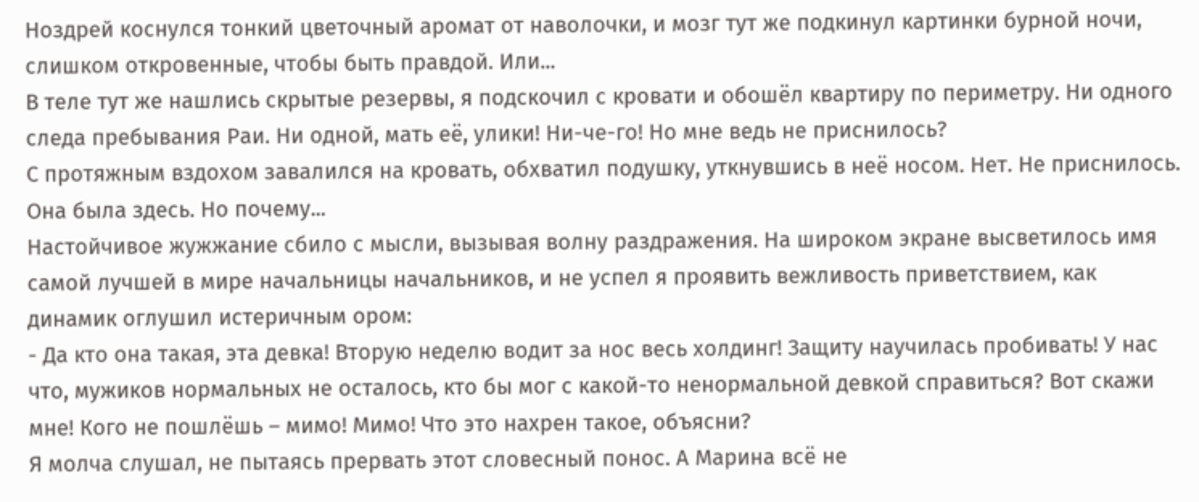Ноздрей коснулся тонкий цветочный аромат от наволочки, и мозг тут же подкинул картинки бурной ночи, слишком откровенные, чтобы быть правдой. Или...
В теле тут же нашлись скрытые резервы, я подскочил с кровати и обошёл квартиру по периметру. Ни одного следа пребывания Раи. Ни одной, мать её, улики! Ни-че-го! Но мне ведь не приснилось?
С протяжным вздохом завалился на кровать, обхватил подушку, уткнувшись в неё носом. Нет. Не приснилось. Она была здесь. Но почему...
Настойчивое жужжание сбило с мысли, вызывая волну раздражения. На широком экране высветилось имя самой лучшей в мире начальницы начальников, и не успел я проявить вежливость приветствием, как динамик оглушил истеричным ором:
- Да кто она такая, эта девка! Вторую неделю водит за нос весь холдинг! Защиту научилась пробивать! У нас что, мужиков нормальных не осталось, кто бы мог с какой-то ненормальной девкой справиться? Вот скажи мне! Кого не пошлёшь – мимо! Мимо! Что это нахрен такое, объясни?
Я молча слушал, не пытаясь прервать этот словесный понос. А Марина всё не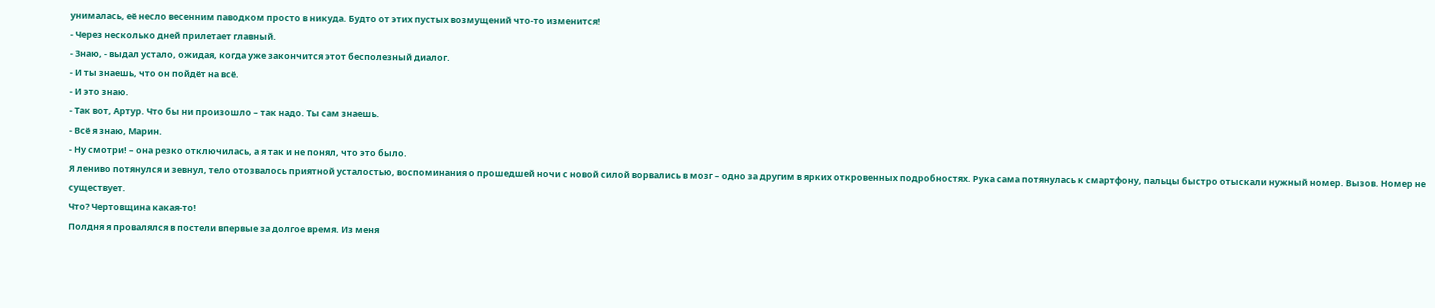унималась, её несло весенним паводком просто в никуда. Будто от этих пустых возмущений что-то изменится!
- Через несколько дней прилетает главный.
- Знаю, - выдал устало, ожидая, когда уже закончится этот бесполезный диалог.
- И ты знаешь, что он пойдёт на всё.
- И это знаю.
- Так вот, Артур. Что бы ни произошло – так надо. Ты сам знаешь.
- Всё я знаю, Марин.
- Ну смотри! – она резко отключилась, а я так и не понял, что это было.
Я лениво потянулся и зевнул, тело отозвалось приятной усталостью, воспоминания о прошедшей ночи с новой силой ворвались в мозг – одно за другим в ярких откровенных подробностях. Рука сама потянулась к смартфону, пальцы быстро отыскали нужный номер. Вызов. Номер не существует.
Что? Чертовщина какая-то!
Полдня я провалялся в постели впервые за долгое время. Из меня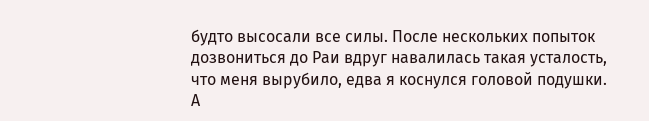будто высосали все силы. После нескольких попыток дозвониться до Раи вдруг навалилась такая усталость, что меня вырубило, едва я коснулся головой подушки.
А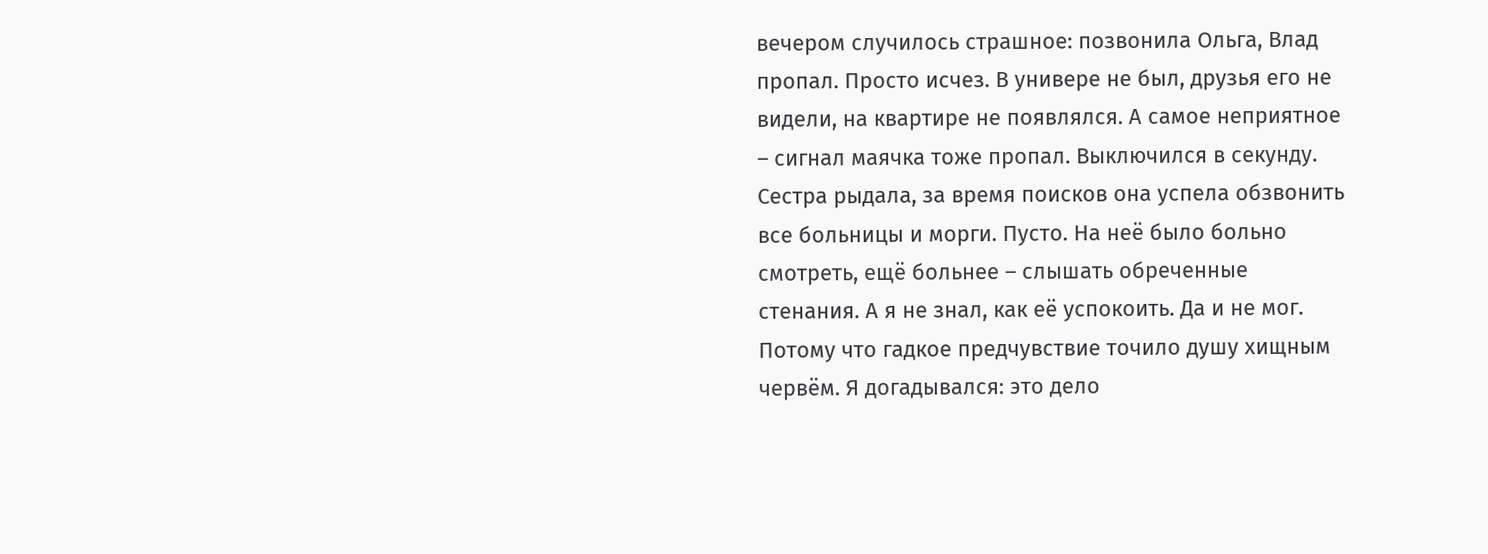вечером случилось страшное: позвонила Ольга, Влад пропал. Просто исчез. В универе не был, друзья его не видели, на квартире не появлялся. А самое неприятное – сигнал маячка тоже пропал. Выключился в секунду. Сестра рыдала, за время поисков она успела обзвонить все больницы и морги. Пусто. На неё было больно смотреть, ещё больнее – слышать обреченные стенания. А я не знал, как её успокоить. Да и не мог. Потому что гадкое предчувствие точило душу хищным червём. Я догадывался: это дело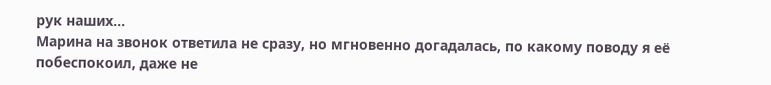рук наших...
Марина на звонок ответила не сразу, но мгновенно догадалась, по какому поводу я её побеспокоил, даже не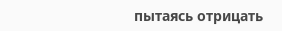пытаясь отрицать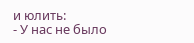и юлить:
- У нас не было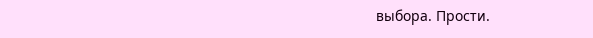выбора. Прости.